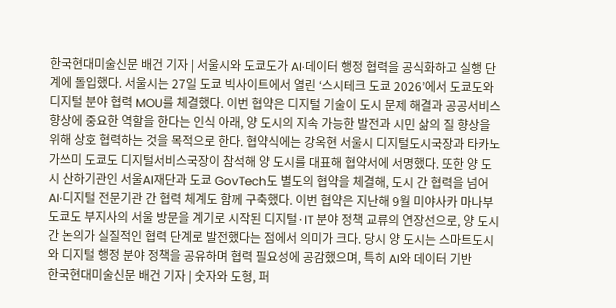한국현대미술신문 배건 기자 | 서울시와 도쿄도가 AI·데이터 행정 협력을 공식화하고 실행 단계에 돌입했다. 서울시는 27일 도쿄 빅사이트에서 열린 ‘스시테크 도쿄 2026’에서 도쿄도와 디지털 분야 협력 MOU를 체결했다. 이번 협약은 디지털 기술이 도시 문제 해결과 공공서비스 향상에 중요한 역할을 한다는 인식 아래, 양 도시의 지속 가능한 발전과 시민 삶의 질 향상을 위해 상호 협력하는 것을 목적으로 한다. 협약식에는 강옥현 서울시 디지털도시국장과 타카노 가쓰미 도쿄도 디지털서비스국장이 참석해 양 도시를 대표해 협약서에 서명했다. 또한 양 도시 산하기관인 서울AI재단과 도쿄 GovTech도 별도의 협약을 체결해, 도시 간 협력을 넘어 AI·디지털 전문기관 간 협력 체계도 함께 구축했다. 이번 협약은 지난해 9월 미야사카 마나부 도쿄도 부지사의 서울 방문을 계기로 시작된 디지털·IT 분야 정책 교류의 연장선으로, 양 도시 간 논의가 실질적인 협력 단계로 발전했다는 점에서 의미가 크다. 당시 양 도시는 스마트도시와 디지털 행정 분야 정책을 공유하며 협력 필요성에 공감했으며, 특히 AI와 데이터 기반
한국현대미술신문 배건 기자 | 숫자와 도형, 퍼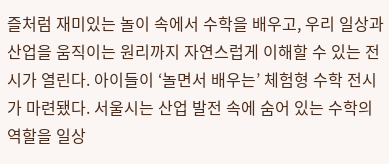즐처럼 재미있는 놀이 속에서 수학을 배우고, 우리 일상과 산업을 움직이는 원리까지 자연스럽게 이해할 수 있는 전시가 열린다. 아이들이 ‘놀면서 배우는’ 체험형 수학 전시가 마련됐다. 서울시는 산업 발전 속에 숨어 있는 수학의 역할을 일상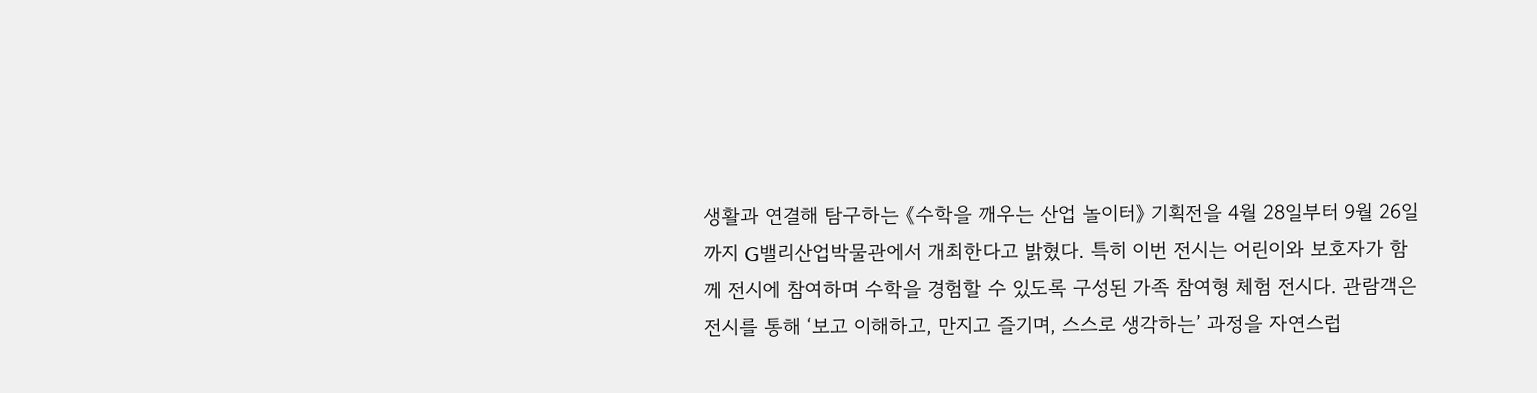생활과 연결해 탐구하는 《수학을 깨우는 산업 놀이터》 기획전을 4월 28일부터 9월 26일까지 G밸리산업박물관에서 개최한다고 밝혔다. 특히 이번 전시는 어린이와 보호자가 함께 전시에 참여하며 수학을 경험할 수 있도록 구성된 가족 참여형 체험 전시다. 관람객은 전시를 통해 ‘보고 이해하고, 만지고 즐기며, 스스로 생각하는’ 과정을 자연스럽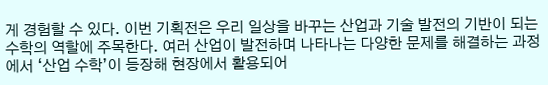게 경험할 수 있다. 이번 기획전은 우리 일상을 바꾸는 산업과 기술 발전의 기반이 되는 수학의 역할에 주목한다. 여러 산업이 발전하며 나타나는 다양한 문제를 해결하는 과정에서 ‘산업 수학’이 등장해 현장에서 활용되어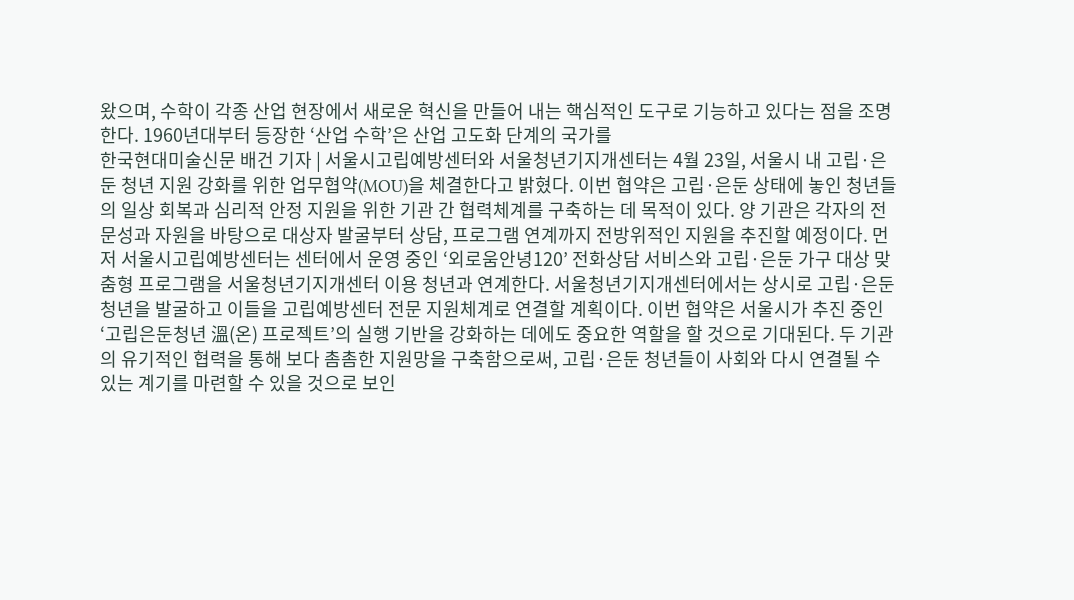왔으며, 수학이 각종 산업 현장에서 새로운 혁신을 만들어 내는 핵심적인 도구로 기능하고 있다는 점을 조명한다. 1960년대부터 등장한 ‘산업 수학’은 산업 고도화 단계의 국가를
한국현대미술신문 배건 기자 | 서울시고립예방센터와 서울청년기지개센터는 4월 23일, 서울시 내 고립·은둔 청년 지원 강화를 위한 업무협약(MOU)을 체결한다고 밝혔다. 이번 협약은 고립·은둔 상태에 놓인 청년들의 일상 회복과 심리적 안정 지원을 위한 기관 간 협력체계를 구축하는 데 목적이 있다. 양 기관은 각자의 전문성과 자원을 바탕으로 대상자 발굴부터 상담, 프로그램 연계까지 전방위적인 지원을 추진할 예정이다. 먼저 서울시고립예방센터는 센터에서 운영 중인 ‘외로움안녕120’ 전화상담 서비스와 고립·은둔 가구 대상 맞춤형 프로그램을 서울청년기지개센터 이용 청년과 연계한다. 서울청년기지개센터에서는 상시로 고립·은둔 청년을 발굴하고 이들을 고립예방센터 전문 지원체계로 연결할 계획이다. 이번 협약은 서울시가 추진 중인 ‘고립은둔청년 溫(온) 프로젝트’의 실행 기반을 강화하는 데에도 중요한 역할을 할 것으로 기대된다. 두 기관의 유기적인 협력을 통해 보다 촘촘한 지원망을 구축함으로써, 고립·은둔 청년들이 사회와 다시 연결될 수 있는 계기를 마련할 수 있을 것으로 보인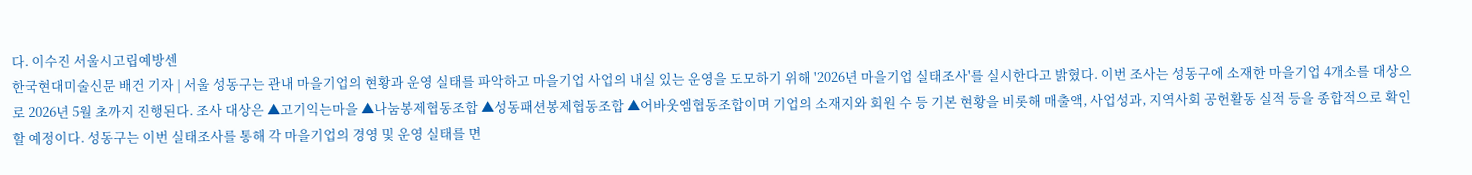다. 이수진 서울시고립예방센
한국현대미술신문 배건 기자 | 서울 성동구는 관내 마을기업의 현황과 운영 실태를 파악하고 마을기업 사업의 내실 있는 운영을 도모하기 위해 '2026년 마을기업 실태조사'를 실시한다고 밝혔다. 이번 조사는 성동구에 소재한 마을기업 4개소를 대상으로 2026년 5월 초까지 진행된다. 조사 대상은 ▲고기익는마을 ▲나눔봉제협동조합 ▲성동패션봉제협동조합 ▲어바웃엠협동조합이며 기업의 소재지와 회원 수 등 기본 현황을 비롯해 매출액, 사업성과, 지역사회 공헌활동 실적 등을 종합적으로 확인할 예정이다. 성동구는 이번 실태조사를 통해 각 마을기업의 경영 및 운영 실태를 면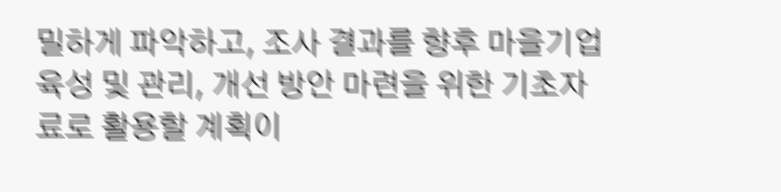밀하게 파악하고, 조사 결과를 향후 마을기업 육성 및 관리, 개선 방안 마련을 위한 기초자료로 활용할 계획이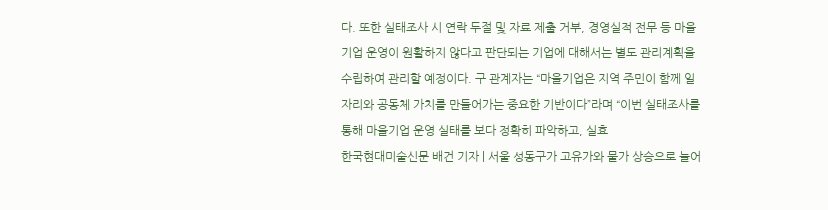다. 또한 실태조사 시 연락 두절 및 자료 제출 거부, 경영실적 전무 등 마을기업 운영이 원활하지 않다고 판단되는 기업에 대해서는 별도 관리계획을 수립하여 관리할 예정이다. 구 관계자는 “마을기업은 지역 주민이 함께 일자리와 공동체 가치를 만들어가는 중요한 기반이다”라며 “이번 실태조사를 통해 마을기업 운영 실태를 보다 정확히 파악하고, 실효
한국현대미술신문 배건 기자 | 서울 성동구가 고유가와 물가 상승으로 늘어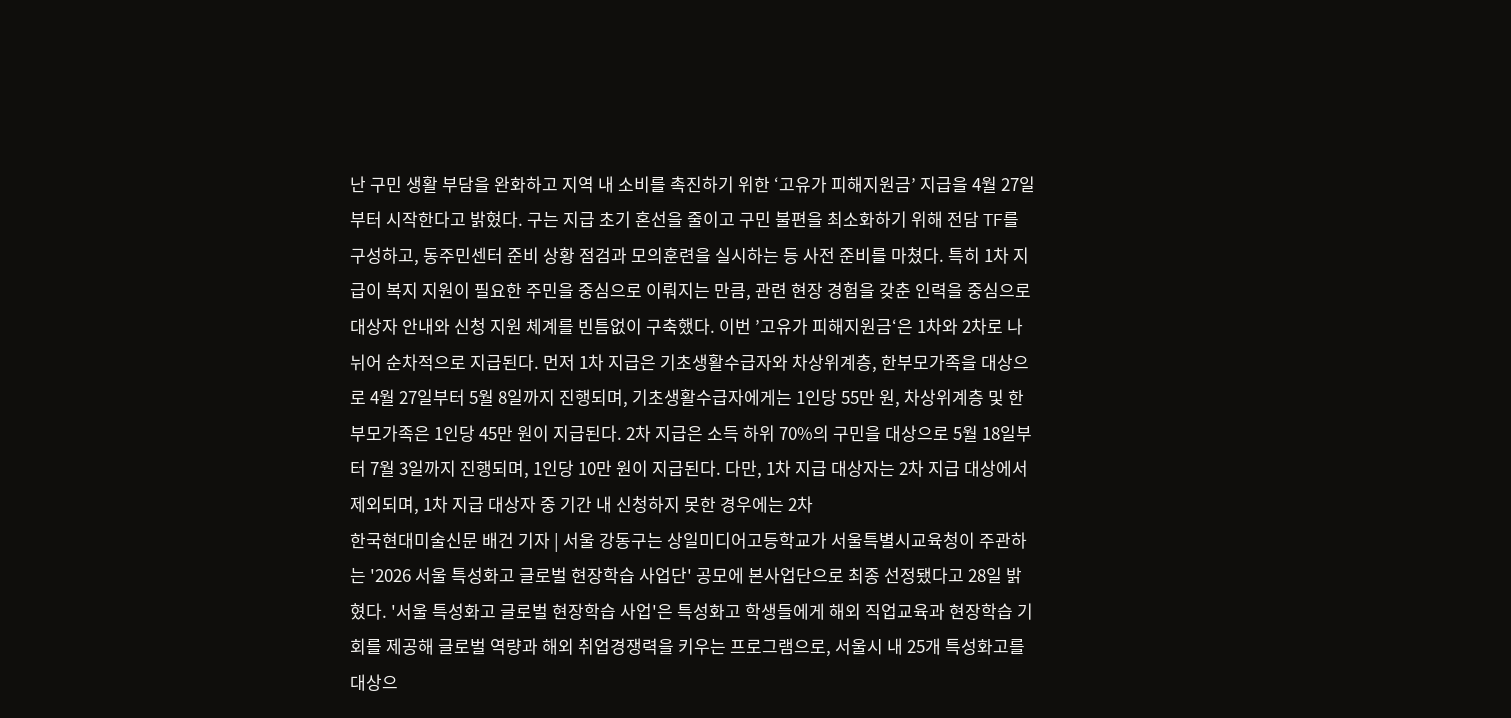난 구민 생활 부담을 완화하고 지역 내 소비를 촉진하기 위한 ‘고유가 피해지원금’ 지급을 4월 27일부터 시작한다고 밝혔다. 구는 지급 초기 혼선을 줄이고 구민 불편을 최소화하기 위해 전담 TF를 구성하고, 동주민센터 준비 상황 점검과 모의훈련을 실시하는 등 사전 준비를 마쳤다. 특히 1차 지급이 복지 지원이 필요한 주민을 중심으로 이뤄지는 만큼, 관련 현장 경험을 갖춘 인력을 중심으로 대상자 안내와 신청 지원 체계를 빈틈없이 구축했다. 이번 ’고유가 피해지원금‘은 1차와 2차로 나뉘어 순차적으로 지급된다. 먼저 1차 지급은 기초생활수급자와 차상위계층, 한부모가족을 대상으로 4월 27일부터 5월 8일까지 진행되며, 기초생활수급자에게는 1인당 55만 원, 차상위계층 및 한부모가족은 1인당 45만 원이 지급된다. 2차 지급은 소득 하위 70%의 구민을 대상으로 5월 18일부터 7월 3일까지 진행되며, 1인당 10만 원이 지급된다. 다만, 1차 지급 대상자는 2차 지급 대상에서 제외되며, 1차 지급 대상자 중 기간 내 신청하지 못한 경우에는 2차
한국현대미술신문 배건 기자 | 서울 강동구는 상일미디어고등학교가 서울특별시교육청이 주관하는 '2026 서울 특성화고 글로벌 현장학습 사업단' 공모에 본사업단으로 최종 선정됐다고 28일 밝혔다. '서울 특성화고 글로벌 현장학습 사업'은 특성화고 학생들에게 해외 직업교육과 현장학습 기회를 제공해 글로벌 역량과 해외 취업경쟁력을 키우는 프로그램으로, 서울시 내 25개 특성화고를 대상으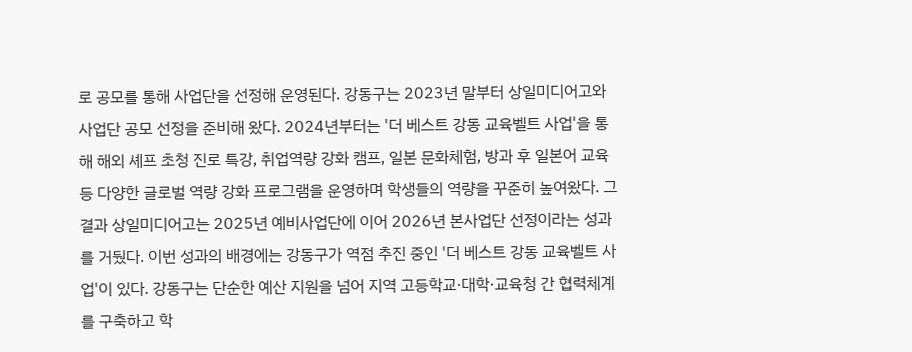로 공모를 통해 사업단을 선정해 운영된다. 강동구는 2023년 말부터 상일미디어고와 사업단 공모 선정을 준비해 왔다. 2024년부터는 '더 베스트 강동 교육벨트 사업'을 통해 해외 셰프 초청 진로 특강, 취업역량 강화 캠프, 일본 문화체험, 방과 후 일본어 교육 등 다양한 글로벌 역량 강화 프로그램을 운영하며 학생들의 역량을 꾸준히 높여왔다. 그 결과 상일미디어고는 2025년 예비사업단에 이어 2026년 본사업단 선정이라는 성과를 거뒀다. 이번 성과의 배경에는 강동구가 역점 추진 중인 '더 베스트 강동 교육벨트 사업'이 있다. 강동구는 단순한 예산 지원을 넘어 지역 고등학교·대학·교육청 간 협력체계를 구축하고 학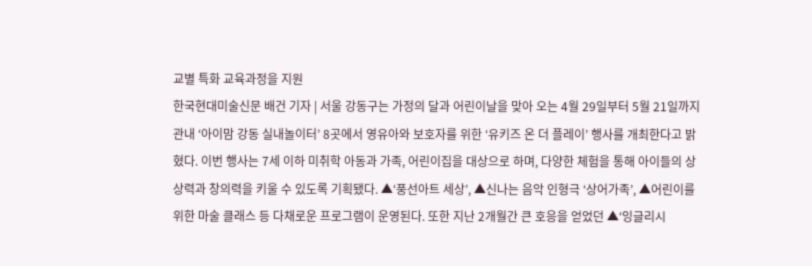교별 특화 교육과정을 지원
한국현대미술신문 배건 기자 | 서울 강동구는 가정의 달과 어린이날을 맞아 오는 4월 29일부터 5월 21일까지 관내 ‘아이맘 강동 실내놀이터’ 8곳에서 영유아와 보호자를 위한 ‘유키즈 온 더 플레이’ 행사를 개최한다고 밝혔다. 이번 행사는 7세 이하 미취학 아동과 가족, 어린이집을 대상으로 하며, 다양한 체험을 통해 아이들의 상상력과 창의력을 키울 수 있도록 기획됐다. ▲‘풍선아트 세상’, ▲신나는 음악 인형극 ‘상어가족’, ▲어린이를 위한 마술 클래스 등 다채로운 프로그램이 운영된다. 또한 지난 2개월간 큰 호응을 얻었던 ▲‘잉글리시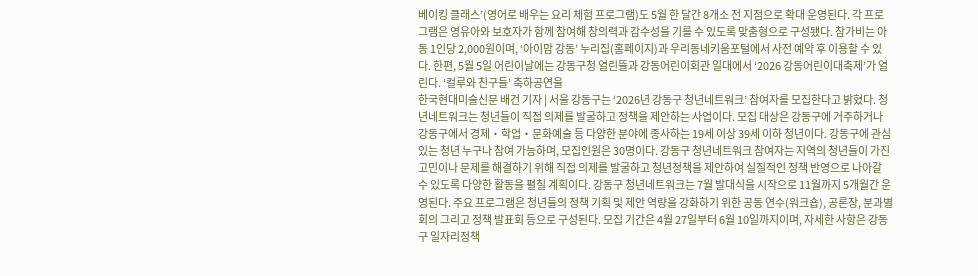베이킹 클래스’(영어로 배우는 요리 체험 프로그램)도 5월 한 달간 8개소 전 지점으로 확대 운영된다. 각 프로그램은 영유아와 보호자가 함께 참여해 창의력과 감수성을 기를 수 있도록 맞춤형으로 구성됐다. 참가비는 아동 1인당 2,000원이며, ‘아이맘 강동’ 누리집(홈페이지)과 우리동네키움포털에서 사전 예약 후 이용할 수 있다. 한편, 5월 5일 어린이날에는 강동구청 열린뜰과 강동어린이회관 일대에서 ‘2026 강동어린이대축제’가 열린다. ‘컬루와 친구들’ 축하공연을
한국현대미술신문 배건 기자 | 서울 강동구는 ‘2026년 강동구 청년네트워크’ 참여자를 모집한다고 밝혔다. 청년네트워크는 청년들이 직접 의제를 발굴하고 정책을 제안하는 사업이다. 모집 대상은 강동구에 거주하거나 강동구에서 경제‧학업‧문화예술 등 다양한 분야에 종사하는 19세 이상 39세 이하 청년이다. 강동구에 관심 있는 청년 누구나 참여 가능하며, 모집인원은 30명이다. 강동구 청년네트워크 참여자는 지역의 청년들이 가진 고민이나 문제를 해결하기 위해 직접 의제를 발굴하고 청년정책을 제안하여 실질적인 정책 반영으로 나아갈 수 있도록 다양한 활동을 펼칠 계획이다. 강동구 청년네트워크는 7월 발대식을 시작으로 11월까지 5개월간 운영된다. 주요 프로그램은 청년들의 정책 기획 및 제안 역량을 강화하기 위한 공동 연수(워크숍), 공론장, 분과별 회의 그리고 정책 발표회 등으로 구성된다. 모집 기간은 4월 27일부터 6월 10일까지이며, 자세한 사항은 강동구 일자리정책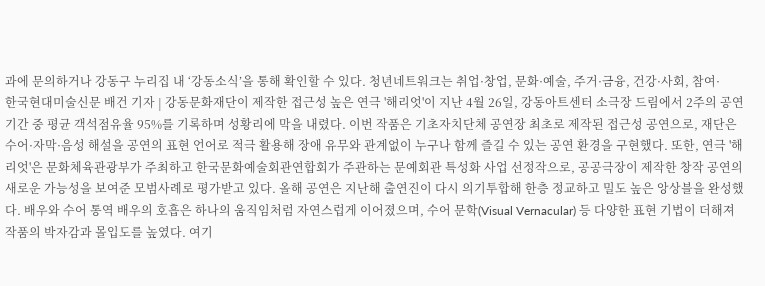과에 문의하거나 강동구 누리집 내 ‘강동소식’을 통해 확인할 수 있다. 청년네트워크는 취업·창업, 문화·예술, 주거·금융, 건강·사회, 참여·
한국현대미술신문 배건 기자 | 강동문화재단이 제작한 접근성 높은 연극 '해리엇'이 지난 4월 26일, 강동아트센터 소극장 드림에서 2주의 공연 기간 중 평균 객석점유율 95%를 기록하며 성황리에 막을 내렸다. 이번 작품은 기초자치단체 공연장 최초로 제작된 접근성 공연으로, 재단은 수어·자막·음성 해설을 공연의 표현 언어로 적극 활용해 장애 유무와 관계없이 누구나 함께 즐길 수 있는 공연 환경을 구현했다. 또한, 연극 '해리엇'은 문화체육관광부가 주최하고 한국문화예술회관연합회가 주관하는 문예회관 특성화 사업 선정작으로, 공공극장이 제작한 창작 공연의 새로운 가능성을 보여준 모범사례로 평가받고 있다. 올해 공연은 지난해 출연진이 다시 의기투합해 한층 정교하고 밀도 높은 앙상블을 완성했다. 배우와 수어 통역 배우의 호흡은 하나의 움직임처럼 자연스럽게 이어졌으며, 수어 문학(Visual Vernacular) 등 다양한 표현 기법이 더해져 작품의 박자감과 몰입도를 높였다. 여기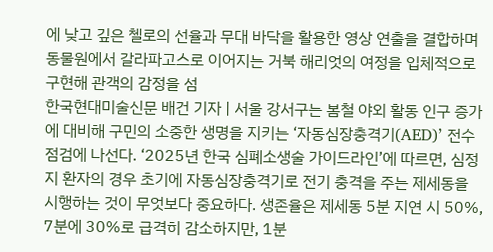에 낮고 깊은 첼로의 선율과 무대 바닥을 활용한 영상 연출을 결합하며 동물원에서 갈라파고스로 이어지는 거북 해리엇의 여정을 입체적으로 구현해 관객의 감정을 섬
한국현대미술신문 배건 기자 | 서울 강서구는 봄철 야외 활동 인구 증가에 대비해 구민의 소중한 생명을 지키는 ‘자동심장충격기(AED)’ 전수 점검에 나선다. ‘2025년 한국 심폐소생술 가이드라인’에 따르면, 심정지 환자의 경우 초기에 자동심장충격기로 전기 충격을 주는 제세동을 시행하는 것이 무엇보다 중요하다. 생존율은 제세동 5분 지연 시 50%, 7분에 30%로 급격히 감소하지만, 1분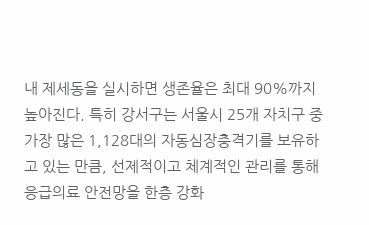내 제세동을 실시하면 생존율은 최대 90%까지 높아진다. 특히 강서구는 서울시 25개 자치구 중 가장 많은 1,128대의 자동심장충격기를 보유하고 있는 만큼, 선제적이고 체계적인 관리를 통해 응급의료 안전망을 한층 강화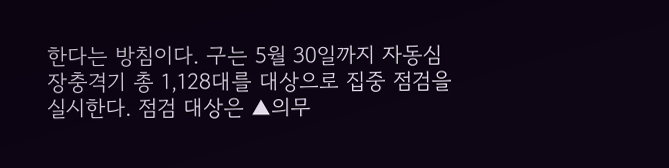한다는 방침이다. 구는 5월 30일까지 자동심장충격기 총 1,128대를 대상으로 집중 점검을 실시한다. 점검 대상은 ▲의무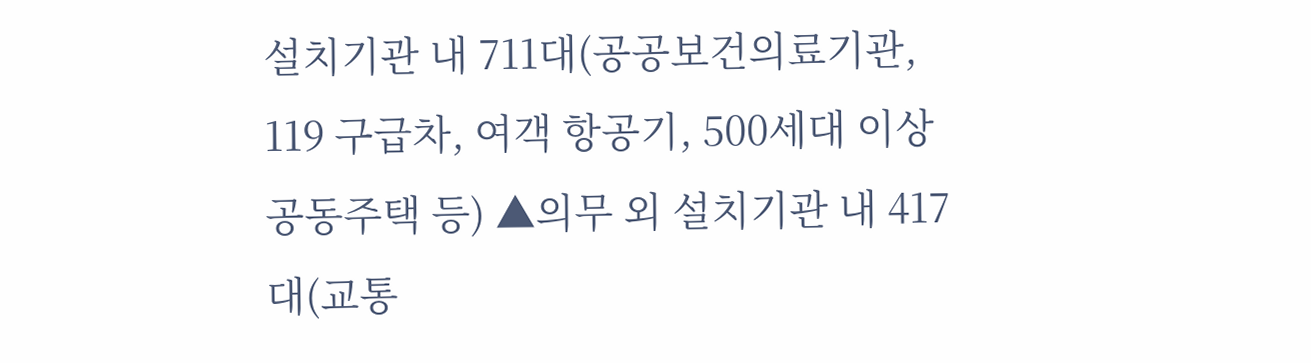설치기관 내 711대(공공보건의료기관, 119 구급차, 여객 항공기, 500세대 이상 공동주택 등) ▲의무 외 설치기관 내 417대(교통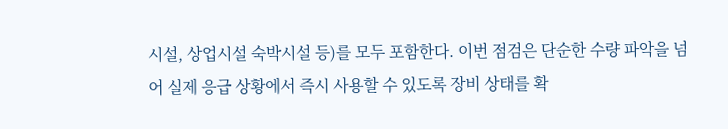시설, 상업시설 숙박시설 등)를 모두 포함한다. 이번 점검은 단순한 수량 파악을 넘어 실제 응급 상황에서 즉시 사용할 수 있도록 장비 상태를 확